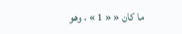ما كان « « 1 » ، وهو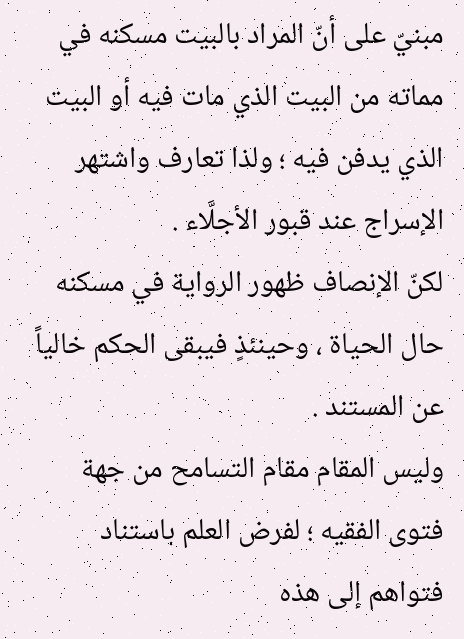مبنيّ على أنّ المراد بالبيت مسكنه في مماته من البيت الذي مات فيه أو البيت الذي يدفن فيه ؛ ولذا تعارف واشتهر الإسراج عند قبور الأجلَّاء .
لكنّ الإنصاف ظهور الرواية في مسكنه حال الحياة ، وحينئذٍ فيبقى الحكم خالياً عن المستند .
وليس المقام مقام التسامح من جهة فتوى الفقيه ؛ لفرض العلم باستناد فتواهم إلى هذه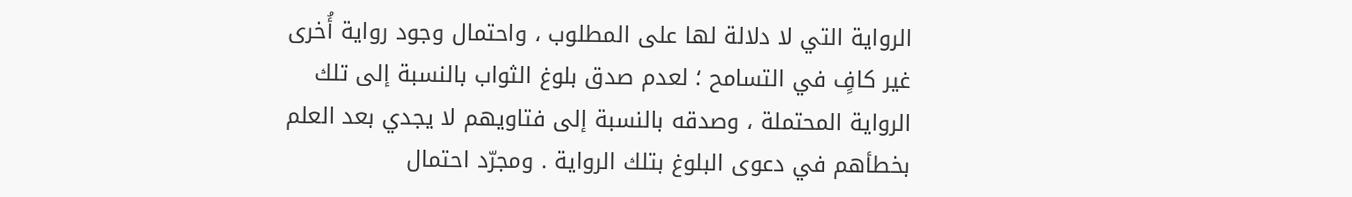الرواية التي لا دلالة لها على المطلوب ، واحتمال وجود رواية أُخرى غير كافٍ في التسامح ؛ لعدم صدق بلوغ الثواب بالنسبة إلى تلك الرواية المحتملة ، وصدقه بالنسبة إلى فتاويهم لا يجدي بعد العلم بخطأهم في دعوى البلوغ بتلك الرواية . ومجرّد احتمال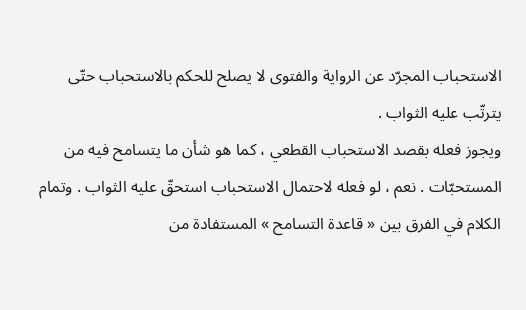الاستحباب المجرّد عن الرواية والفتوى لا يصلح للحكم بالاستحباب حتّى يترتّب عليه الثواب .
ويجوز فعله بقصد الاستحباب القطعي ، كما هو شأن ما يتسامح فيه من المستحبّات . نعم ، لو فعله لاحتمال الاستحباب استحقّ عليه الثواب . وتمام الكلام في الفرق بين « قاعدة التسامح » المستفادة من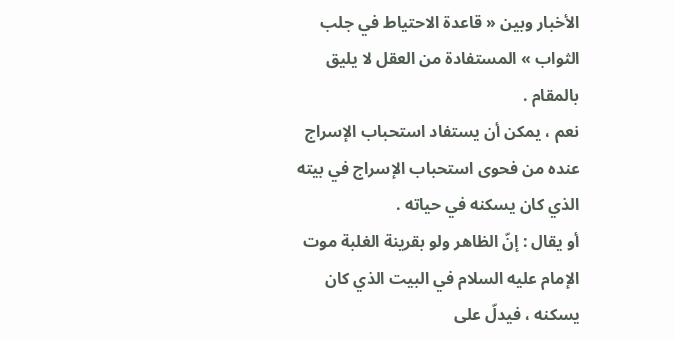الأخبار وبين « قاعدة الاحتياط في جلب الثواب » المستفادة من العقل لا يليق بالمقام .
نعم ، يمكن أن يستفاد استحباب الإسراج عنده من فحوى استحباب الإسراج في بيته الذي كان يسكنه في حياته .
أو يقال : إنّ الظاهر ولو بقرينة الغلبة موت الإمام عليه السلام في البيت الذي كان يسكنه ، فيدلّ على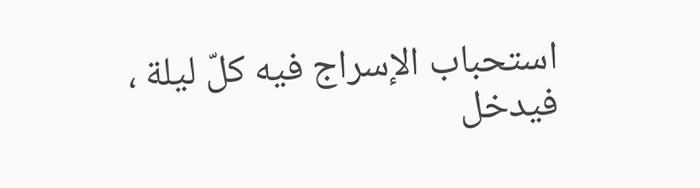استحباب الإسراج فيه كلّ ليلة ، فيدخل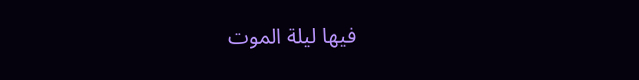فيها ليلة الموت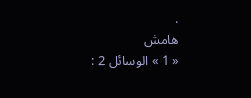.
هامش
« 1 » الوسائل 2 :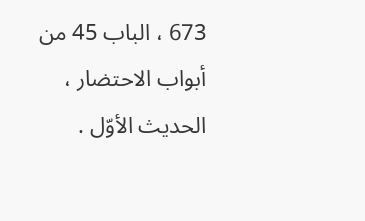673 ، الباب 45 من أبواب الاحتضار ، الحديث الأوّل .